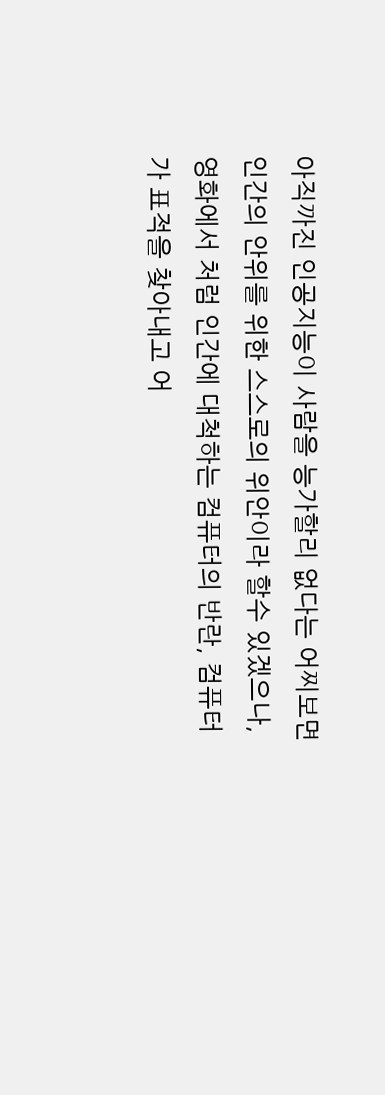아직까진 인공지능이 사람을 능가할리 없다는 어찌보면 인간의 안위를 위한 스스로의 위안이라 할수 있겠으나,
영화에서 처럼 인간에 대척하는 컴퓨터의 반란, 컴퓨터가 표적을 찾아내고 어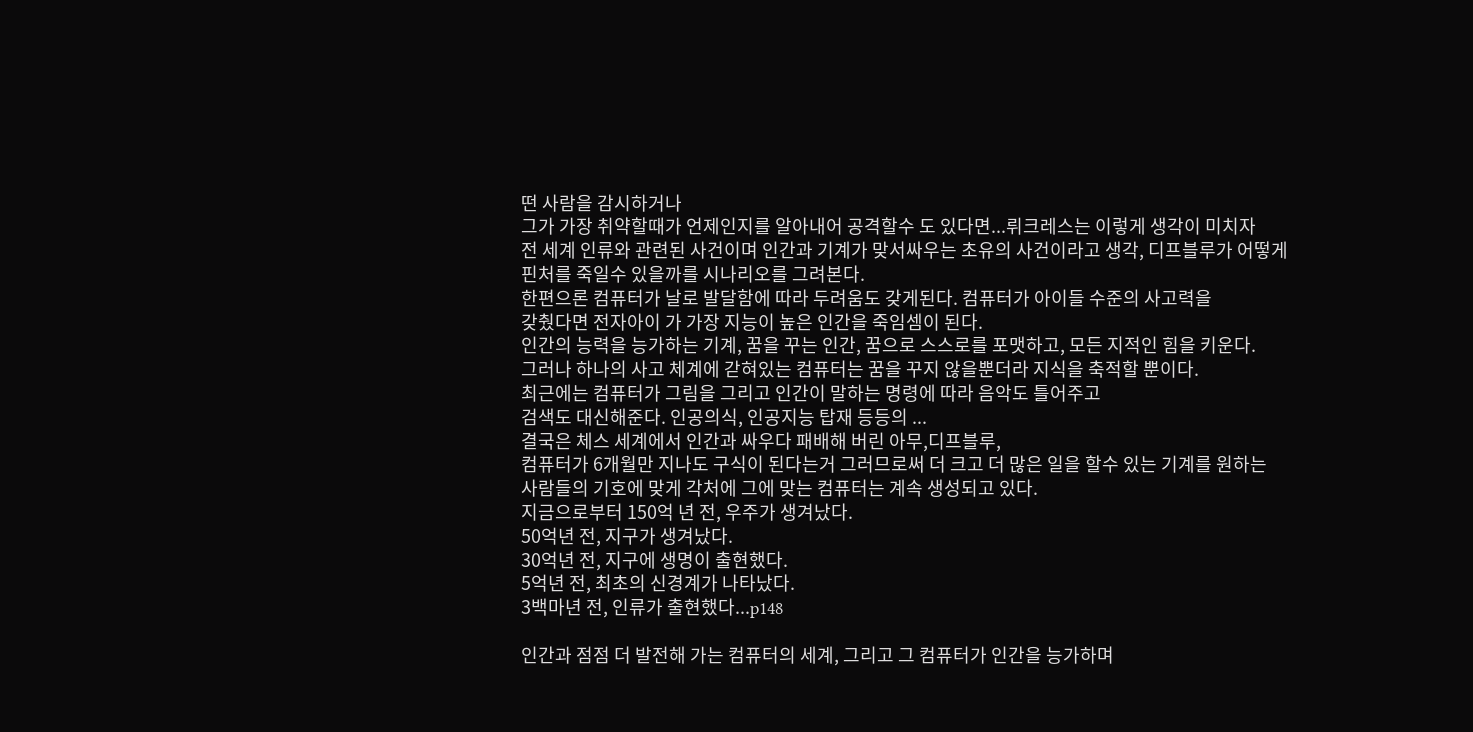떤 사람을 감시하거나
그가 가장 취약할때가 언제인지를 알아내어 공격할수 도 있다면...뤼크레스는 이렇게 생각이 미치자
전 세계 인류와 관련된 사건이며 인간과 기계가 맞서싸우는 초유의 사건이라고 생각, 디프블루가 어떻게
핀처를 죽일수 있을까를 시나리오를 그려본다.
한편으론 컴퓨터가 날로 발달함에 따라 두려움도 갖게된다. 컴퓨터가 아이들 수준의 사고력을
갖췄다면 전자아이 가 가장 지능이 높은 인간을 죽임셈이 된다.
인간의 능력을 능가하는 기계, 꿈을 꾸는 인간, 꿈으로 스스로를 포맷하고, 모든 지적인 힘을 키운다.
그러나 하나의 사고 체계에 갇혀있는 컴퓨터는 꿈을 꾸지 않을뿐더라 지식을 축적할 뿐이다.
최근에는 컴퓨터가 그림을 그리고 인간이 말하는 명령에 따라 음악도 틀어주고
검색도 대신해준다. 인공의식, 인공지능 탑재 등등의 ...
결국은 체스 세계에서 인간과 싸우다 패배해 버린 아무,디프블루,
컴퓨터가 6개월만 지나도 구식이 된다는거 그러므로써 더 크고 더 많은 일을 할수 있는 기계를 원하는
사람들의 기호에 맞게 각처에 그에 맞는 컴퓨터는 계속 생성되고 있다.
지금으로부터 150억 년 전, 우주가 생겨났다.
50억년 전, 지구가 생겨났다.
30억년 전, 지구에 생명이 출현했다.
5억년 전, 최초의 신경계가 나타났다.
3백마년 전, 인류가 출현했다...p148

인간과 점점 더 발전해 가는 컴퓨터의 세계, 그리고 그 컴퓨터가 인간을 능가하며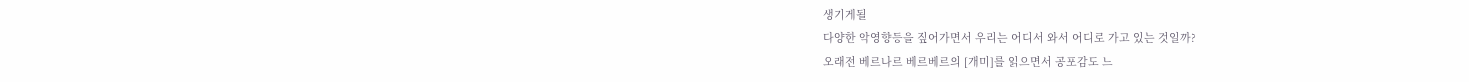생기게될
다양한 악영향등을 짚어가면서 우리는 어디서 와서 어디로 가고 있는 것일까?
오래전 베르나르 베르베르의 [개미]를 읽으면서 공포감도 느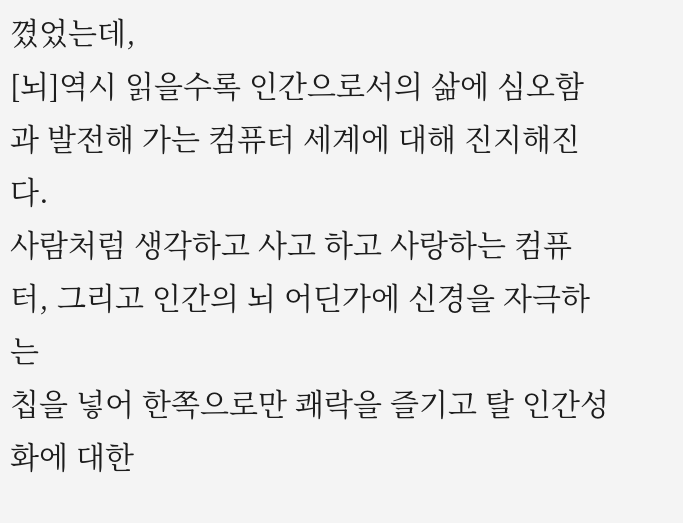꼈었는데,
[뇌]역시 읽을수록 인간으로서의 삶에 심오함과 발전해 가는 컴퓨터 세계에 대해 진지해진다.
사람처럼 생각하고 사고 하고 사랑하는 컴퓨터, 그리고 인간의 뇌 어딘가에 신경을 자극하는
칩을 넣어 한쪽으로만 쾌락을 즐기고 탈 인간성화에 대한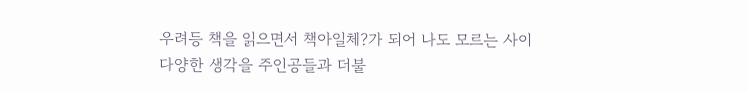우려등 책을 읽으면서 책아일체?가 되어 나도 모르는 사이
다양한 생각을 주인공들과 더불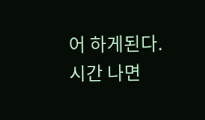어 하게된다.
시간 나면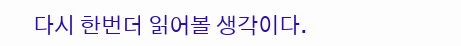다시 한번더 읽어볼 생각이다.